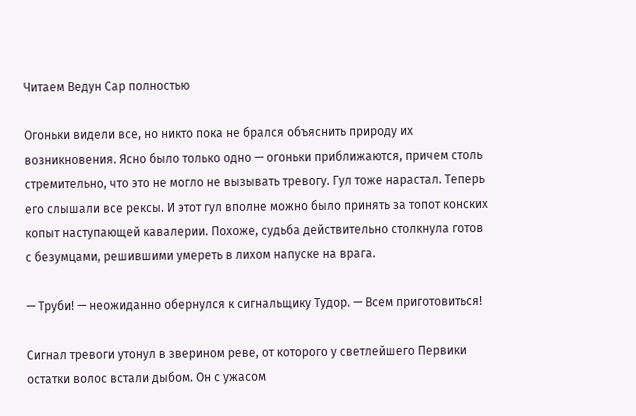Читаем Ведун Сар полностью

Огоньки видели все, но никто пока не брался объяснить природу их возникновения. Ясно было только одно — огоньки приближаются, причем столь стремительно, что это не могло не вызывать тревогу. Гул тоже нарастал. Теперь его слышали все рексы. И этот гул вполне можно было принять за топот конских копыт наступающей кавалерии. Похоже, судьба действительно столкнула готов с безумцами, решившими умереть в лихом напуске на врага.

— Труби! — неожиданно обернулся к сигнальщику Тудор. — Всем приготовиться!

Сигнал тревоги утонул в зверином реве, от которого у светлейшего Первики остатки волос встали дыбом. Он с ужасом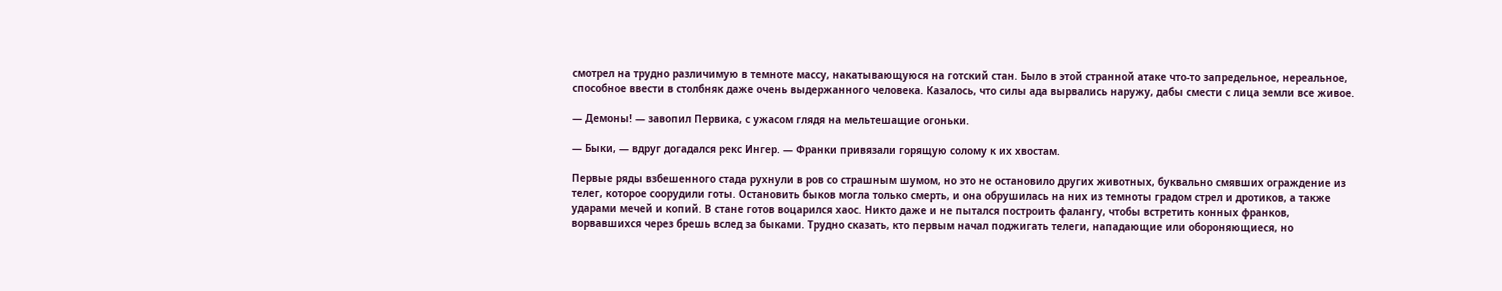смотрел на трудно различимую в темноте массу, накатывающуюся на готский стан. Было в этой странной атаке что-то запредельное, нереальное, способное ввести в столбняк даже очень выдержанного человека. Казалось, что силы ада вырвались наружу, дабы смести с лица земли все живое.

— Демоны! — завопил Первика, с ужасом глядя на мельтешащие огоньки.

— Быки, — вдруг догадался рекс Ингер. — Франки привязали горящую солому к их хвостам.

Первые ряды взбешенного стада рухнули в ров со страшным шумом, но это не остановило других животных, буквально смявших ограждение из телег, которое соорудили готы. Остановить быков могла только смерть, и она обрушилась на них из темноты градом стрел и дротиков, а также ударами мечей и копий. В стане готов воцарился хаос. Никто даже и не пытался построить фалангу, чтобы встретить конных франков, ворвавшихся через брешь вслед за быками. Трудно сказать, кто первым начал поджигать телеги, нападающие или обороняющиеся, но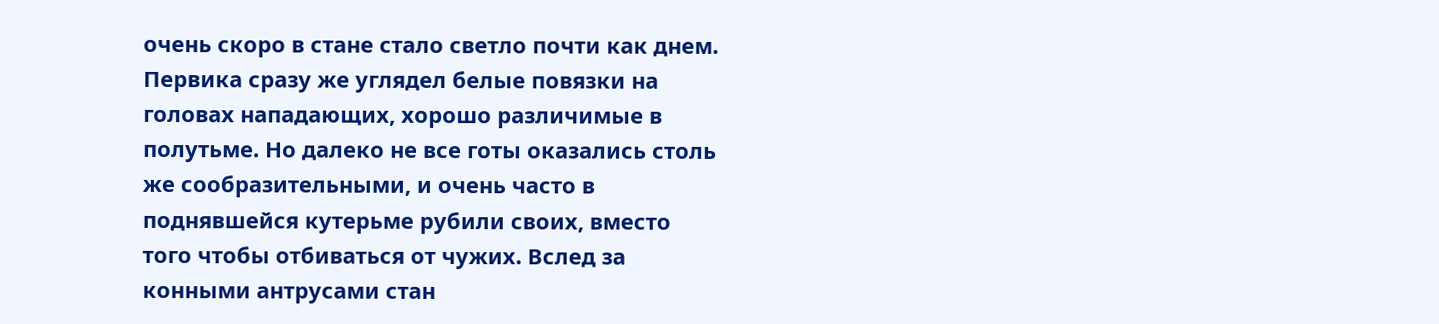очень скоро в стане стало светло почти как днем. Первика сразу же углядел белые повязки на головах нападающих, хорошо различимые в полутьме. Но далеко не все готы оказались столь же сообразительными, и очень часто в поднявшейся кутерьме рубили своих, вместо того чтобы отбиваться от чужих. Вслед за конными антрусами стан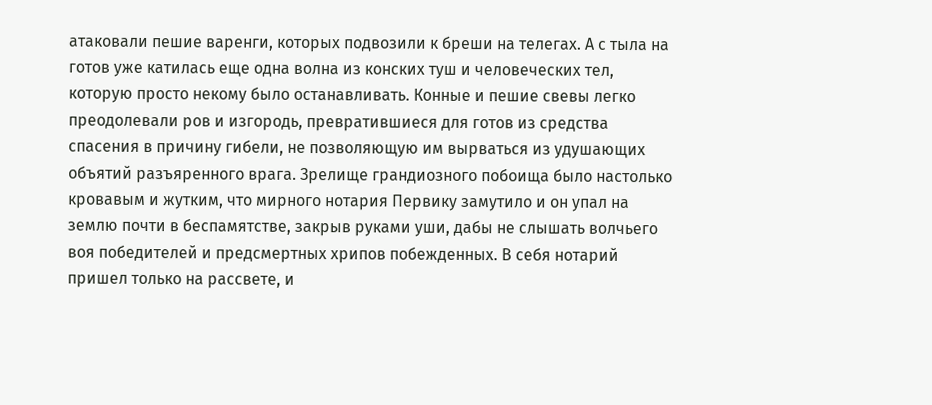атаковали пешие варенги, которых подвозили к бреши на телегах. А с тыла на готов уже катилась еще одна волна из конских туш и человеческих тел, которую просто некому было останавливать. Конные и пешие свевы легко преодолевали ров и изгородь, превратившиеся для готов из средства спасения в причину гибели, не позволяющую им вырваться из удушающих объятий разъяренного врага. Зрелище грандиозного побоища было настолько кровавым и жутким, что мирного нотария Первику замутило и он упал на землю почти в беспамятстве, закрыв руками уши, дабы не слышать волчьего воя победителей и предсмертных хрипов побежденных. В себя нотарий пришел только на рассвете, и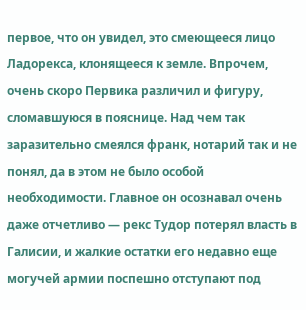первое, что он увидел, это смеющееся лицо Ладорекса, клонящееся к земле. Впрочем, очень скоро Первика различил и фигуру, сломавшуюся в пояснице. Над чем так заразительно смеялся франк, нотарий так и не понял, да в этом не было особой необходимости. Главное он осознавал очень даже отчетливо — рекс Тудор потерял власть в Галисии, и жалкие остатки его недавно еще могучей армии поспешно отступают под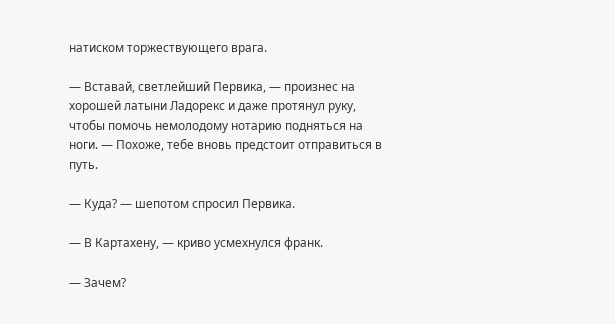натиском торжествующего врага.

— Вставай, светлейший Первика, — произнес на хорошей латыни Ладорекс и даже протянул руку, чтобы помочь немолодому нотарию подняться на ноги. — Похоже, тебе вновь предстоит отправиться в путь.

— Куда? — шепотом спросил Первика.

— В Картахену, — криво усмехнулся франк.

— Зачем?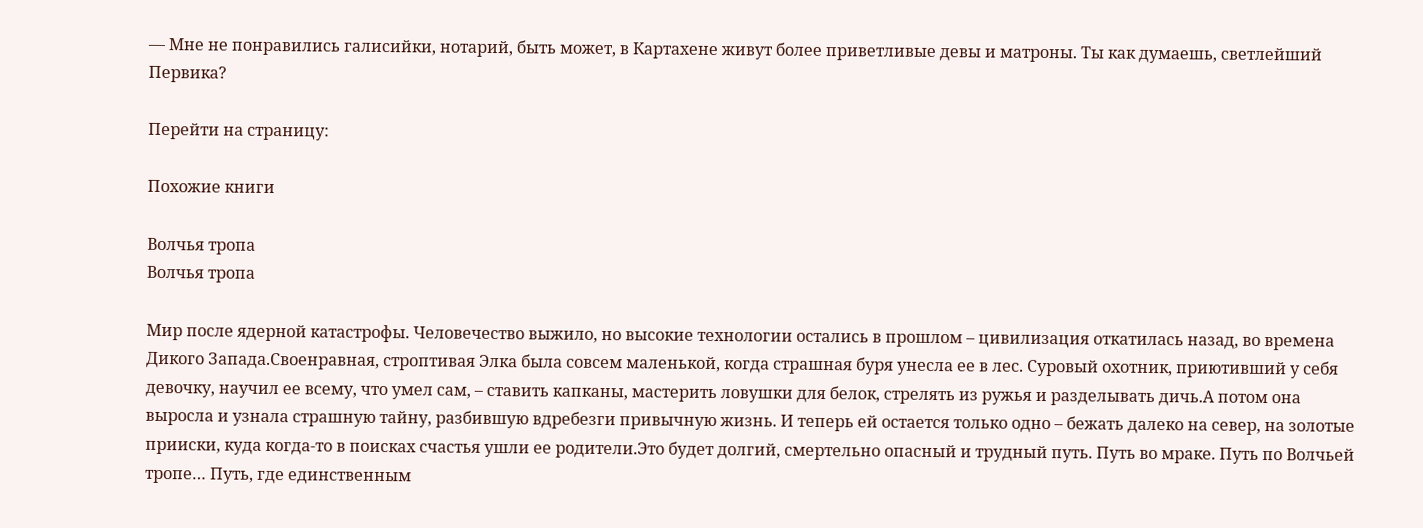— Мне не понравились галисийки, нотарий, быть может, в Картахене живут более приветливые девы и матроны. Ты как думаешь, светлейший Первика?

Перейти на страницу:

Похожие книги

Волчья тропа
Волчья тропа

Мир после ядерной катастрофы. Человечество выжило, но высокие технологии остались в прошлом – цивилизация откатилась назад, во времена Дикого Запада.Своенравная, строптивая Элка была совсем маленькой, когда страшная буря унесла ее в лес. Суровый охотник, приютивший у себя девочку, научил ее всему, что умел сам, – ставить капканы, мастерить ловушки для белок, стрелять из ружья и разделывать дичь.А потом она выросла и узнала страшную тайну, разбившую вдребезги привычную жизнь. И теперь ей остается только одно – бежать далеко на север, на золотые прииски, куда когда-то в поисках счастья ушли ее родители.Это будет долгий, смертельно опасный и трудный путь. Путь во мраке. Путь по Волчьей тропе… Путь, где единственным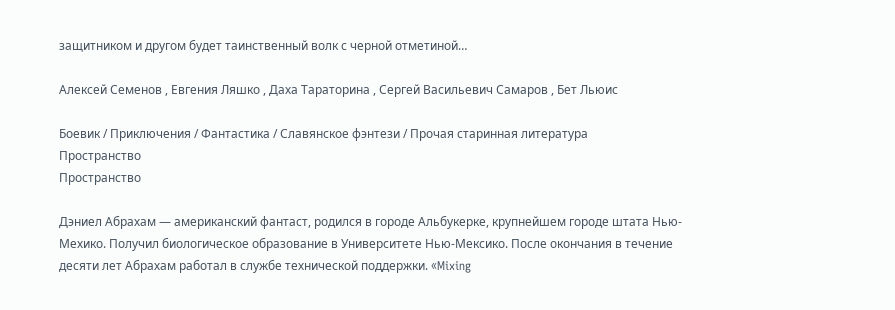защитником и другом будет таинственный волк с черной отметиной…

Алексей Семенов , Евгения Ляшко , Даха Тараторина , Сергей Васильевич Самаров , Бет Льюис

Боевик / Приключения / Фантастика / Славянское фэнтези / Прочая старинная литература
Пространство
Пространство

Дэниел Абрахам — американский фантаст, родился в городе Альбукерке, крупнейшем городе штата Нью-Мехико. Получил биологическое образование в Университете Нью-Мексико. После окончания в течение десяти лет Абрахам работал в службе технической поддержки. «Mixing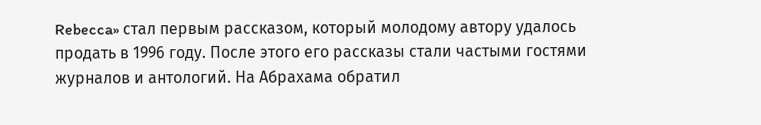Rebecca» стал первым рассказом, который молодому автору удалось продать в 1996 году. После этого его рассказы стали частыми гостями журналов и антологий. На Абрахама обратил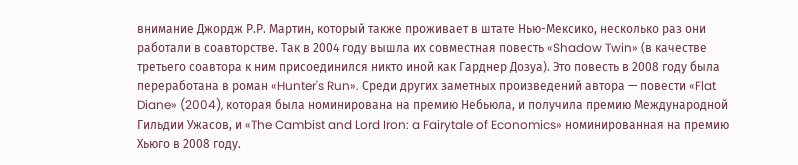внимание Джордж Р.Р. Мартин, который также проживает в штате Нью-Мексико, несколько раз они работали в соавторстве. Так в 2004 году вышла их совместная повесть «Shadow Twin» (в качестве третьего соавтора к ним присоединился никто иной как Гарднер Дозуа). Это повесть в 2008 году была переработана в роман «Hunter's Run». Среди других заметных произведений автора — повести «Flat Diane» (2004), которая была номинирована на премию Небьюла, и получила премию Международной Гильдии Ужасов, и «The Cambist and Lord Iron: a Fairytale of Economics» номинированная на премию Хьюго в 2008 году.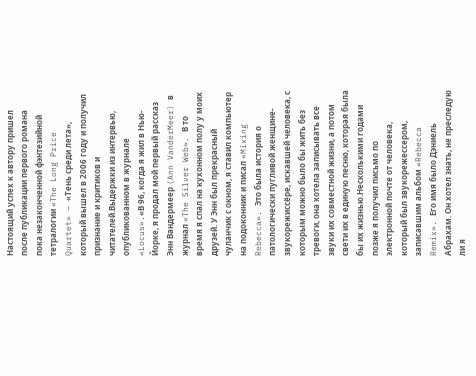Настоящий успех к автору пришел после публикации первого романа пока незаконченной фэнтезийной тетралогии «The Long Price Quartet» — «Тень среди лета», который вышел в 2006 году и получил признание и критиков и читателей.Выдержки из интервью, опубликованном в журнале «Locus».«В 96, когда я жил в Нью-Йорке, я продал мой первый рассказ Энн Вандермеер (Ann VanderMeer) в журнал «The Silver Web». В то время я спал на кухонном полу у моих друзей. У Энн был прекрасный чуланчик с окном, я ставил компьютер на подоконник и писал «Mixing Rebecca». Это была история о патологически пугливой женщине-звукорежиссёре, искавшей человека, с которым можно было бы жить без тревоги, она хотела записывать все звуки их совместной жизни, а потом свети их в единую песню, которая была бы их жизнью.Несколькими годами позже я получил письмо по электронной почте от человека, который был звукорежессером, записавшим альбом «Rebecca Remix». Его имя было Дэниель Абрахам. Он хотел знать, не преследую ли я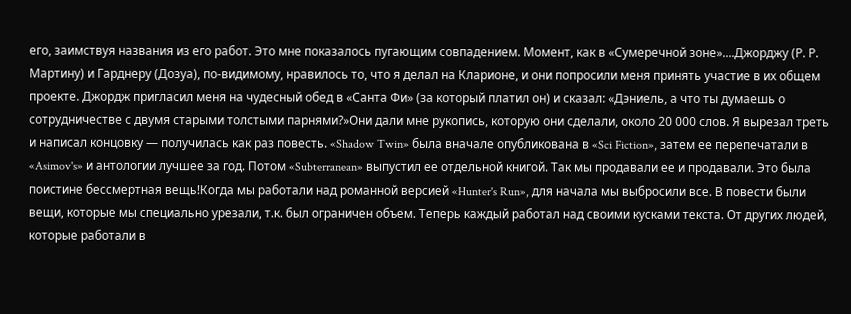его, заимствуя названия из его работ. Это мне показалось пугающим совпадением. Момент, как в «Сумеречной зоне»....Джорджу (Р. Р. Мартину) и Гарднеру (Дозуа), по-видимому, нравилось то, что я делал на Кларионе, и они попросили меня принять участие в их общем проекте. Джордж пригласил меня на чудесный обед в «Санта Фи» (за который платил он) и сказал: «Дэниель, а что ты думаешь о сотрудничестве с двумя старыми толстыми парнями?»Они дали мне рукопись, которую они сделали, около 20 000 слов. Я вырезал треть и написал концовку — получилась как раз повесть. «Shadow Twin» была вначале опубликована в «Sci Fiction», затем ее перепечатали в «Asimov's» и антологии лучшее за год. Потом «Subterranean» выпустил ее отдельной книгой. Так мы продавали ее и продавали. Это была поистине бессмертная вещь!Когда мы работали над романной версией «Hunter's Run», для начала мы выбросили все. В повести были вещи, которые мы специально урезали, т.к. был ограничен объем. Теперь каждый работал над своими кусками текста. От других людей, которые работали в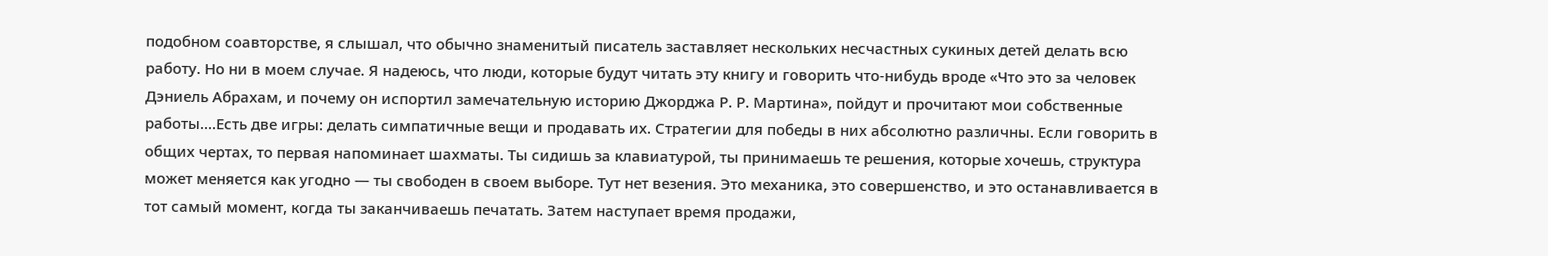подобном соавторстве, я слышал, что обычно знаменитый писатель заставляет нескольких несчастных сукиных детей делать всю работу. Но ни в моем случае. Я надеюсь, что люди, которые будут читать эту книгу и говорить что-нибудь вроде «Что это за человек Дэниель Абрахам, и почему он испортил замечательную историю Джорджа Р. Р. Мартина», пойдут и прочитают мои собственные работы....Есть две игры: делать симпатичные вещи и продавать их. Стратегии для победы в них абсолютно различны. Если говорить в общих чертах, то первая напоминает шахматы. Ты сидишь за клавиатурой, ты принимаешь те решения, которые хочешь, структура может меняется как угодно — ты свободен в своем выборе. Тут нет везения. Это механика, это совершенство, и это останавливается в тот самый момент, когда ты заканчиваешь печатать. Затем наступает время продажи,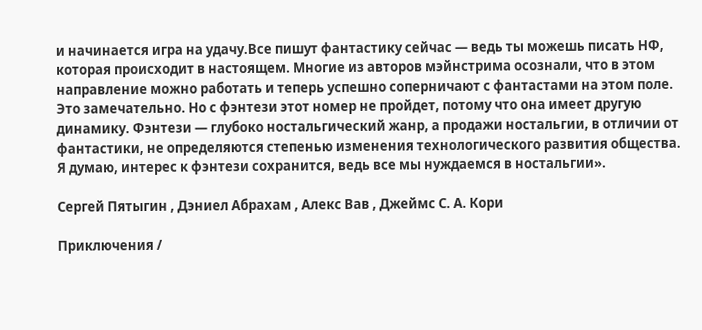и начинается игра на удачу.Все пишут фантастику сейчас — ведь ты можешь писать НФ, которая происходит в настоящем. Многие из авторов мэйнстрима осознали, что в этом направление можно работать и теперь успешно соперничают с фантастами на этом поле. Это замечательно. Но с фэнтези этот номер не пройдет, потому что она имеет другую динамику. Фэнтези — глубоко ностальгический жанр, а продажи ностальгии, в отличии от фантастики, не определяются степенью изменения технологического развития общества. Я думаю, интерес к фэнтези сохранится, ведь все мы нуждаемся в ностальгии».

Сергей Пятыгин , Дэниел Абрахам , Алекс Вав , Джеймс С. А. Кори

Приключения /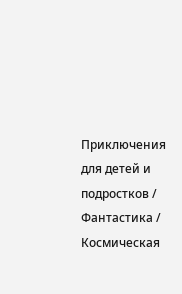Приключения для детей и подростков / Фантастика / Космическая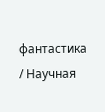фантастика / Научная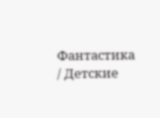Фантастика / Детские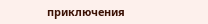приключения